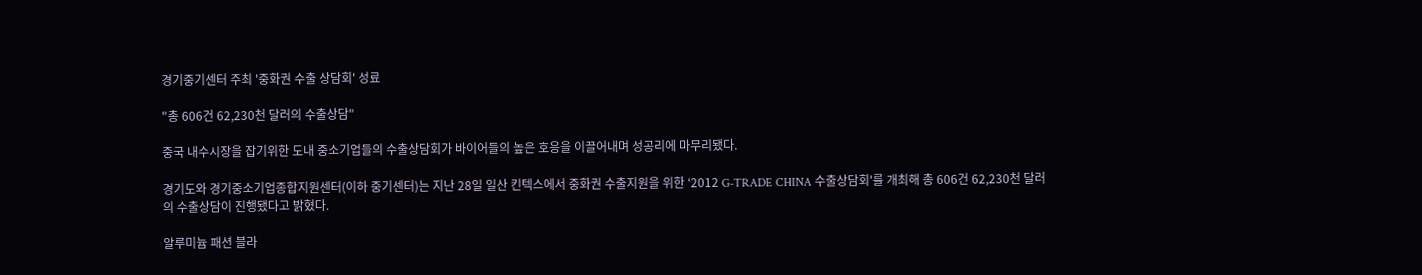경기중기센터 주최 '중화권 수출 상담회' 성료

"총 606건 62,230천 달러의 수출상담"

중국 내수시장을 잡기위한 도내 중소기업들의 수출상담회가 바이어들의 높은 호응을 이끌어내며 성공리에 마무리됐다.

경기도와 경기중소기업종합지원센터(이하 중기센터)는 지난 28일 일산 킨텍스에서 중화권 수출지원을 위한 ‘2012 G-TRADE CHINA 수출상담회'를 개최해 총 606건 62,230천 달러의 수출상담이 진행됐다고 밝혔다.

알루미늄 패션 블라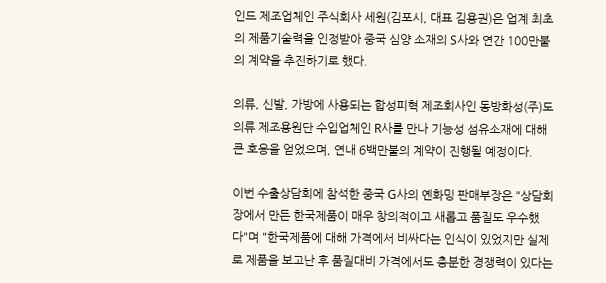인드 제조업체인 주식회사 세원(김포시, 대표 김용권)은 업계 최초의 제품기술력을 인정받아 중국 심양 소재의 S사와 연간 100만불의 계약을 추진하기로 했다.

의류, 신발, 가방에 사용되는 합성피혁 제조회사인 동방화성(주)도 의류 제조용원단 수입업체인 R사를 만나 기능성 섬유소재에 대해 큰 호응을 얻었으며, 연내 6백만불의 계약이 진행될 예정이다.

이번 수출상담회에 참석한 중국 G사의 옌화밍 판매부장은 "상담회장에서 만든 한국제품이 매우 창의적이고 새롭고 품질도 우수했다"며 "한국제품에 대해 가격에서 비싸다는 인식이 있었지만 실제로 제품을 보고난 후 품질대비 가격에서도 충분한 경쟁력이 있다는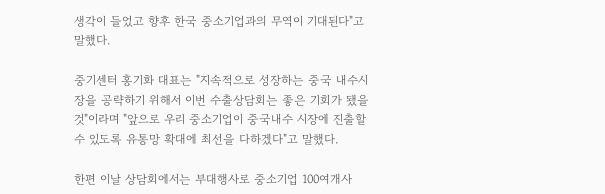생각이 들었고 향후 한국 중소기업과의 무역이 기대된다"고 말했다.

중기센터 홍기화 대표는 "지속적으로 성장하는 중국 내수시장을 공략하기 위해서 이번 수출상담회는 좋은 기회가 됐을 것"이라며 "앞으로 우리 중소기업이 중국내수 시장에 진출할 수 있도록 유통망 확대에 최선을 다하겠다"고 말했다.

한편 이날 상담회에서는 부대행사로 중소기업 100여개사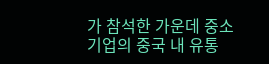가 참석한 가운데 중소기업의 중국 내 유통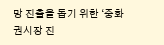망 진출을 돕기 위한 ‘중화권시장 진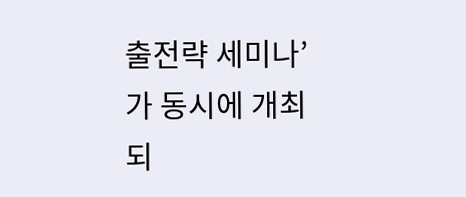출전략 세미나’가 동시에 개최되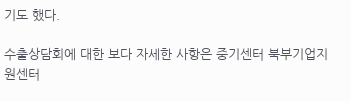기도 했다.

수출상담회에 대한 보다 자세한 사항은 중기센터 북부기업지원센터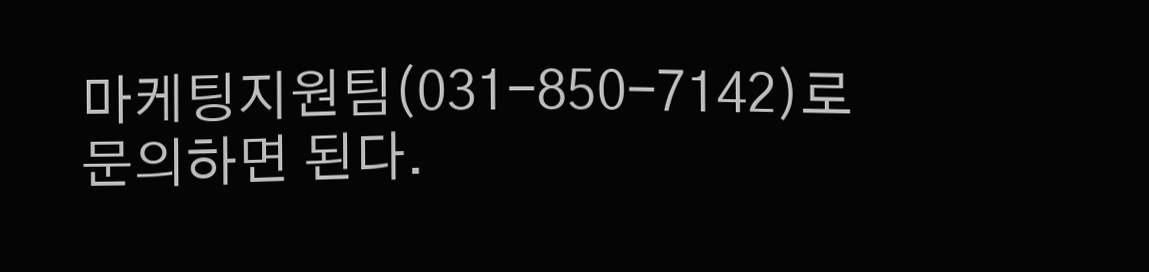마케팅지원팀(031-850-7142)로 문의하면 된다.